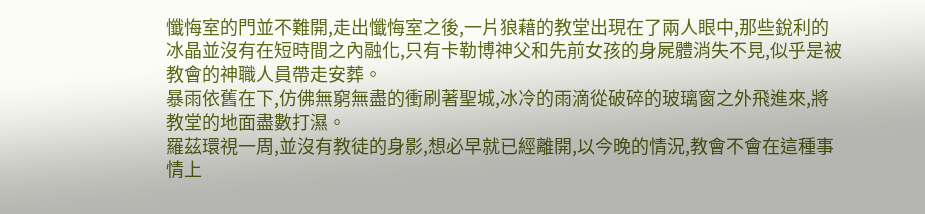懺悔室的門並不難開,走出懺悔室之後,一片狼藉的教堂出現在了兩人眼中,那些銳利的冰晶並沒有在短時間之內融化,只有卡勒博神父和先前女孩的身屍體消失不見,似乎是被教會的神職人員帶走安葬。
暴雨依舊在下,仿佛無窮無盡的衝刷著聖城,冰冷的雨滴從破碎的玻璃窗之外飛進來,將教堂的地面盡數打濕。
羅茲環視一周,並沒有教徒的身影,想必早就已經離開,以今晚的情況,教會不會在這種事情上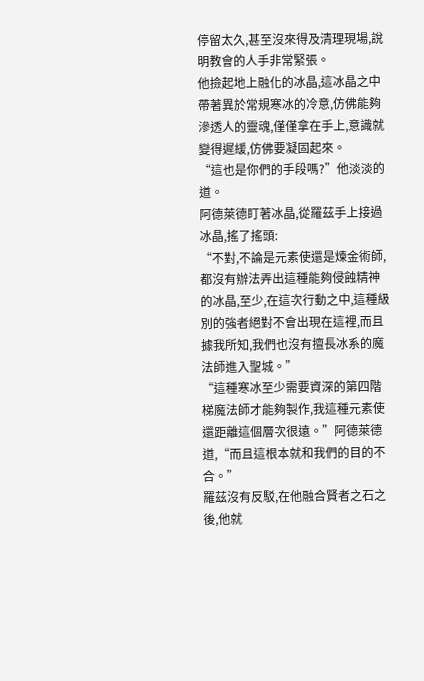停留太久,甚至沒來得及清理現場,說明教會的人手非常緊張。
他撿起地上融化的冰晶,這冰晶之中帶著異於常規寒冰的冷意,仿佛能夠滲透人的靈魂,僅僅拿在手上,意識就變得遲緩,仿佛要凝固起來。
“這也是你們的手段嗎?”他淡淡的道。
阿德萊德盯著冰晶,從羅茲手上接過冰晶,搖了搖頭:
“不對,不論是元素使還是煉金術師,都沒有辦法弄出這種能夠侵蝕精神的冰晶,至少,在這次行動之中,這種級別的強者絕對不會出現在這裡,而且據我所知,我們也沒有擅長冰系的魔法師進入聖城。”
“這種寒冰至少需要資深的第四階梯魔法師才能夠製作,我這種元素使還距離這個層次很遠。”阿德萊德道,“而且這根本就和我們的目的不合。”
羅茲沒有反駁,在他融合賢者之石之後,他就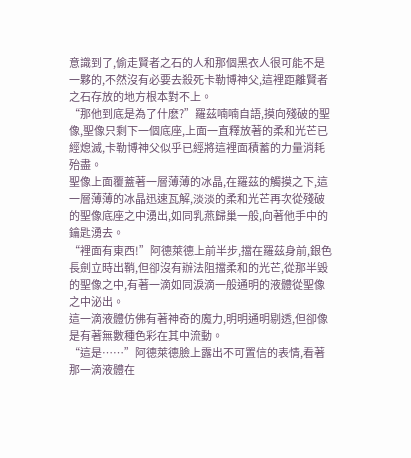意識到了,偷走賢者之石的人和那個黑衣人很可能不是一夥的,不然沒有必要去殺死卡勒博神父,這裡距離賢者之石存放的地方根本對不上。
“那他到底是為了什麽?”羅茲喃喃自語,摸向殘破的聖像,聖像只剩下一個底座,上面一直釋放著的柔和光芒已經熄滅,卡勒博神父似乎已經將這裡面積蓄的力量消耗殆盡。
聖像上面覆蓋著一層薄薄的冰晶,在羅茲的觸摸之下,這一層薄薄的冰晶迅速瓦解,淡淡的柔和光芒再次從殘破的聖像底座之中湧出,如同乳燕歸巢一般,向著他手中的鑰匙湧去。
“裡面有東西!”阿德萊德上前半步,擋在羅茲身前,銀色長劍立時出鞘,但卻沒有辦法阻擋柔和的光芒,從那半毀的聖像之中,有著一滴如同淚滴一般通明的液體從聖像之中泌出。
這一滴液體仿佛有著神奇的魔力,明明通明剔透,但卻像是有著無數種色彩在其中流動。
“這是……”阿德萊德臉上露出不可置信的表情,看著那一滴液體在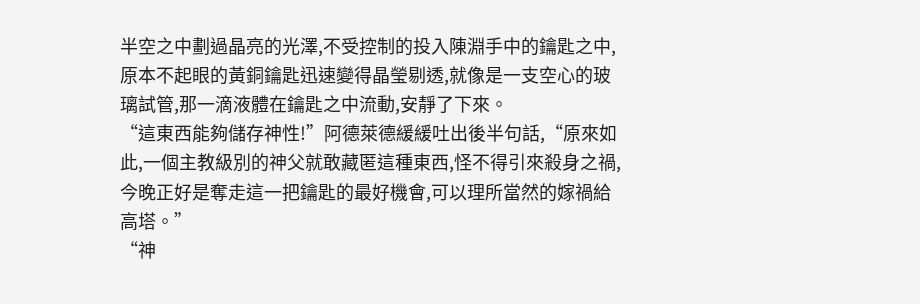半空之中劃過晶亮的光澤,不受控制的投入陳淵手中的鑰匙之中,原本不起眼的黃銅鑰匙迅速變得晶瑩剔透,就像是一支空心的玻璃試管,那一滴液體在鑰匙之中流動,安靜了下來。
“這東西能夠儲存神性!”阿德萊德緩緩吐出後半句話,“原來如此,一個主教級別的神父就敢藏匿這種東西,怪不得引來殺身之禍,今晚正好是奪走這一把鑰匙的最好機會,可以理所當然的嫁禍給高塔。”
“神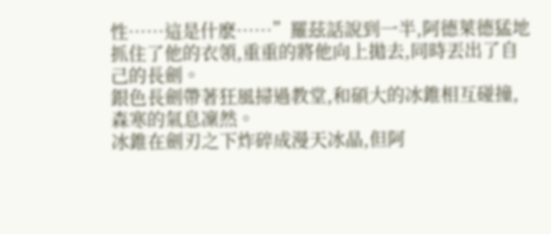性……這是什麽……”羅茲話說到一半,阿德萊德猛地抓住了他的衣領,重重的將他向上拋去,同時丟出了自己的長劍。
銀色長劍帶著狂風掃過教堂,和碩大的冰錐相互碰撞,森寒的氣息凜然。
冰錐在劍刃之下炸碎成漫天冰晶,但阿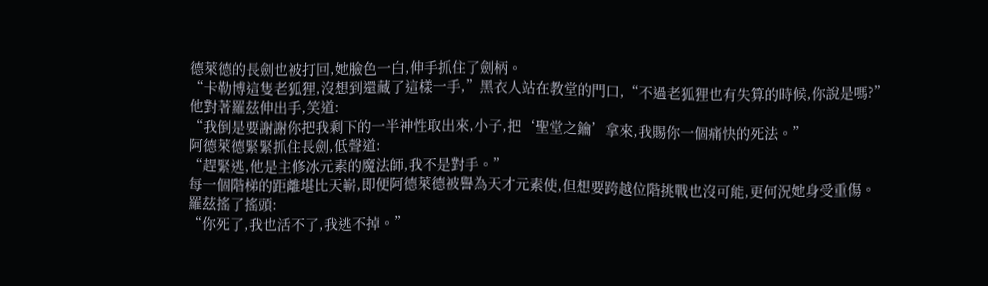德萊德的長劍也被打回,她臉色一白,伸手抓住了劍柄。
“卡勒博這隻老狐狸,沒想到還藏了這樣一手,”黑衣人站在教堂的門口,“不過老狐狸也有失算的時候,你說是嗎?”
他對著羅茲伸出手,笑道:
“我倒是要謝謝你把我剩下的一半神性取出來,小子,把‘聖堂之鑰’拿來,我賜你一個痛快的死法。”
阿德萊德緊緊抓住長劍,低聲道:
“趕緊逃,他是主修冰元素的魔法師,我不是對手。”
每一個階梯的距離堪比天嶄,即便阿德萊德被譽為天才元素使,但想要跨越位階挑戰也沒可能,更何況她身受重傷。
羅茲搖了搖頭:
“你死了,我也活不了,我逃不掉。”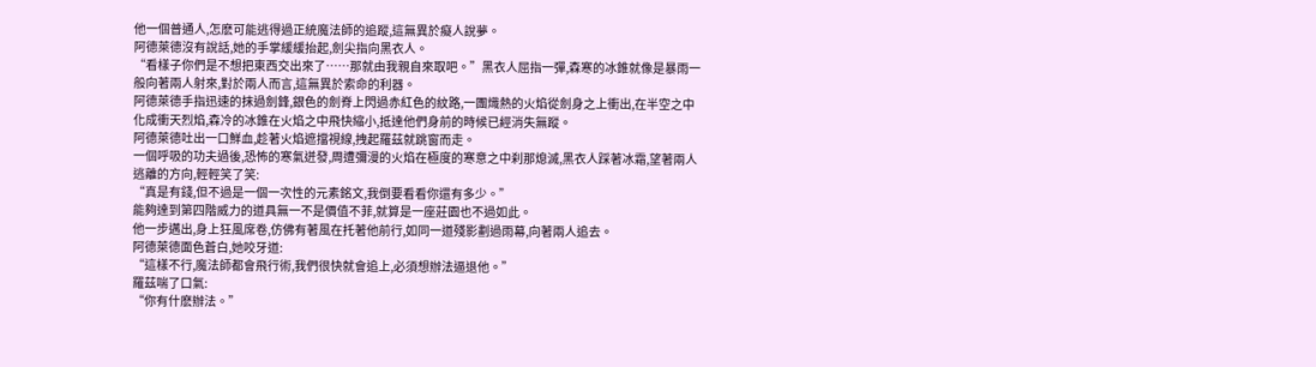他一個普通人,怎麽可能逃得過正統魔法師的追蹤,這無異於癡人說夢。
阿德萊德沒有說話,她的手掌緩緩抬起,劍尖指向黑衣人。
“看樣子你們是不想把東西交出來了……那就由我親自來取吧。”黑衣人屈指一彈,森寒的冰錐就像是暴雨一般向著兩人射來,對於兩人而言,這無異於索命的利器。
阿德萊德手指迅速的抹過劍鋒,銀色的劍脊上閃過赤紅色的紋路,一團熾熱的火焰從劍身之上衝出,在半空之中化成衝天烈焰,森冷的冰錐在火焰之中飛快縮小,抵達他們身前的時候已經消失無蹤。
阿德萊德吐出一口鮮血,趁著火焰遮擋視線,拽起羅茲就跳窗而走。
一個呼吸的功夫過後,恐怖的寒氣迸發,周遭彌漫的火焰在極度的寒意之中刹那熄滅,黑衣人踩著冰霜,望著兩人逃離的方向,輕輕笑了笑:
“真是有錢,但不過是一個一次性的元素銘文,我倒要看看你還有多少。”
能夠達到第四階威力的道具無一不是價值不菲,就算是一座莊園也不過如此。
他一步邁出,身上狂風席卷,仿佛有著風在托著他前行,如同一道殘影劃過雨幕,向著兩人追去。
阿德萊德面色蒼白,她咬牙道:
“這樣不行,魔法師都會飛行術,我們很快就會追上,必須想辦法逼退他。”
羅茲喘了口氣:
“你有什麽辦法。”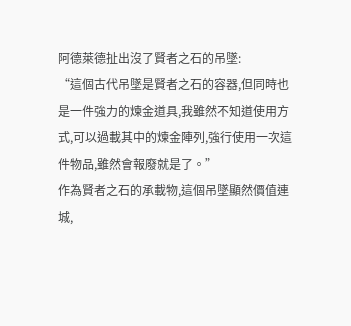阿德萊德扯出沒了賢者之石的吊墜:
“這個古代吊墜是賢者之石的容器,但同時也是一件強力的煉金道具,我雖然不知道使用方式,可以過載其中的煉金陣列,強行使用一次這件物品,雖然會報廢就是了。”
作為賢者之石的承載物,這個吊墜顯然價值連城,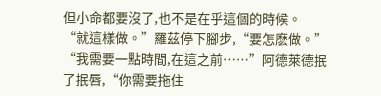但小命都要沒了,也不是在乎這個的時候。
“就這樣做。”羅茲停下腳步,“要怎麽做。”
“我需要一點時間,在這之前……”阿德萊德抿了抿唇,“你需要拖住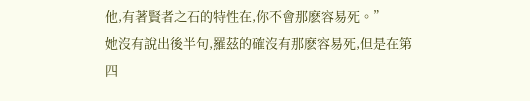他,有著賢者之石的特性在,你不會那麽容易死。”
她沒有說出後半句,羅茲的確沒有那麽容易死,但是在第四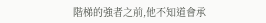階梯的強者之前,他不知道會承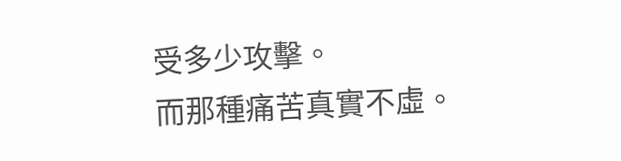受多少攻擊。
而那種痛苦真實不虛。